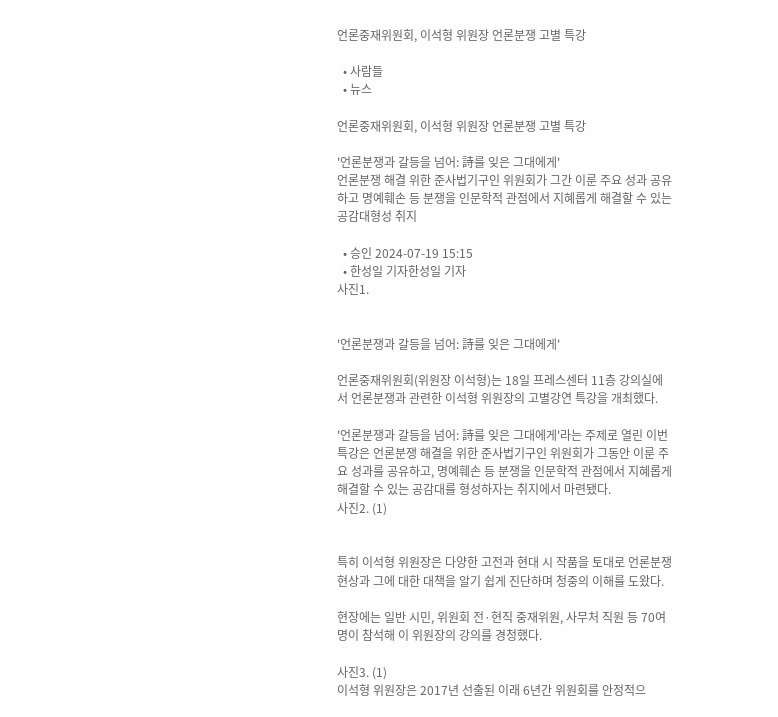언론중재위원회, 이석형 위원장 언론분쟁 고별 특강

  • 사람들
  • 뉴스

언론중재위원회, 이석형 위원장 언론분쟁 고별 특강

'언론분쟁과 갈등을 넘어: 詩를 잊은 그대에게'
언론분쟁 해결 위한 준사법기구인 위원회가 그간 이룬 주요 성과 공유하고 명예훼손 등 분쟁을 인문학적 관점에서 지혜롭게 해결할 수 있는 공감대형성 취지

  • 승인 2024-07-19 15:15
  • 한성일 기자한성일 기자
사진1.


'언론분쟁과 갈등을 넘어: 詩를 잊은 그대에게'

언론중재위원회(위원장 이석형)는 18일 프레스센터 11층 강의실에서 언론분쟁과 관련한 이석형 위원장의 고별강연 특강을 개최했다.

'언론분쟁과 갈등을 넘어: 詩를 잊은 그대에게'라는 주제로 열린 이번 특강은 언론분쟁 해결을 위한 준사법기구인 위원회가 그동안 이룬 주요 성과를 공유하고, 명예훼손 등 분쟁을 인문학적 관점에서 지혜롭게 해결할 수 있는 공감대를 형성하자는 취지에서 마련됐다.
사진2. (1)


특히 이석형 위원장은 다양한 고전과 현대 시 작품을 토대로 언론분쟁 현상과 그에 대한 대책을 알기 쉽게 진단하며 청중의 이해를 도왔다.

현장에는 일반 시민, 위원회 전·현직 중재위원, 사무처 직원 등 70여 명이 참석해 이 위원장의 강의를 경청했다.

사진3. (1)
이석형 위원장은 2017년 선출된 이래 6년간 위원회를 안정적으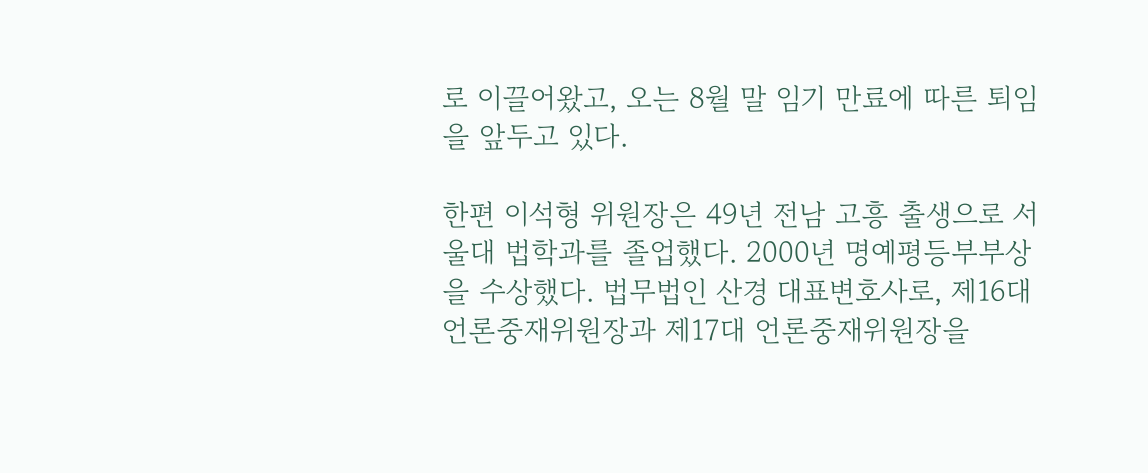로 이끌어왔고, 오는 8월 말 임기 만료에 따른 퇴임을 앞두고 있다.

한편 이석형 위원장은 49년 전남 고흥 출생으로 서울대 법학과를 졸업했다. 2000년 명예평등부부상을 수상했다. 법무법인 산경 대표변호사로, 제16대 언론중재위원장과 제17대 언론중재위원장을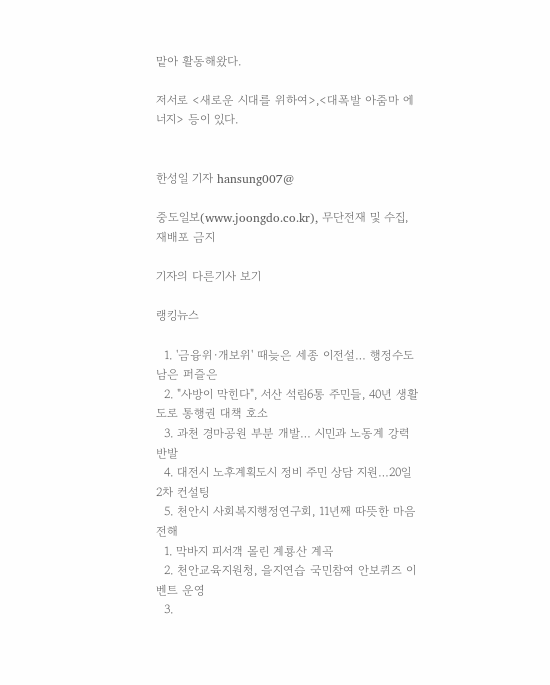맡아 활동해왔다.

저서로 <새로운 시대를 위하여>,<대폭발 아줌마 에너지> 등이 있다.


한성일 기자 hansung007@

중도일보(www.joongdo.co.kr), 무단전재 및 수집, 재배포 금지

기자의 다른기사 보기

랭킹뉴스

  1. '금융위·개보위' 때늦은 세종 이전설… 행정수도 남은 퍼즐은
  2. "사방이 막힌다", 서산 석림6통 주민들, 40년 생활도로 통행권 대책 호소
  3. 과천 경마공원 부분 개발… 시민과 노동계 강력 반발
  4. 대전시 노후계획도시 정비 주민 상담 지원…20일 2차 컨설팅
  5. 천안시 사회복지행정연구회, 11년째 따뜻한 마음 전해
  1. 막바지 피서객 몰린 계룡산 계곡
  2. 천안교육지원청, 을지연습 국민참여 안보퀴즈 이벤트 운영
  3.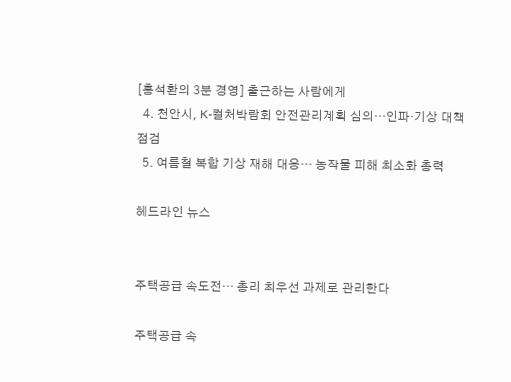[홍석환의 3분 경영] 출근하는 사람에게
  4. 천안시, K-컬처박람회 안전관리계획 심의…인파·기상 대책 점검
  5. 여름철 복합 기상 재해 대응… 농작물 피해 최소화 총력

헤드라인 뉴스


주택공급 속도전… 총리 최우선 과제로 관리한다

주택공급 속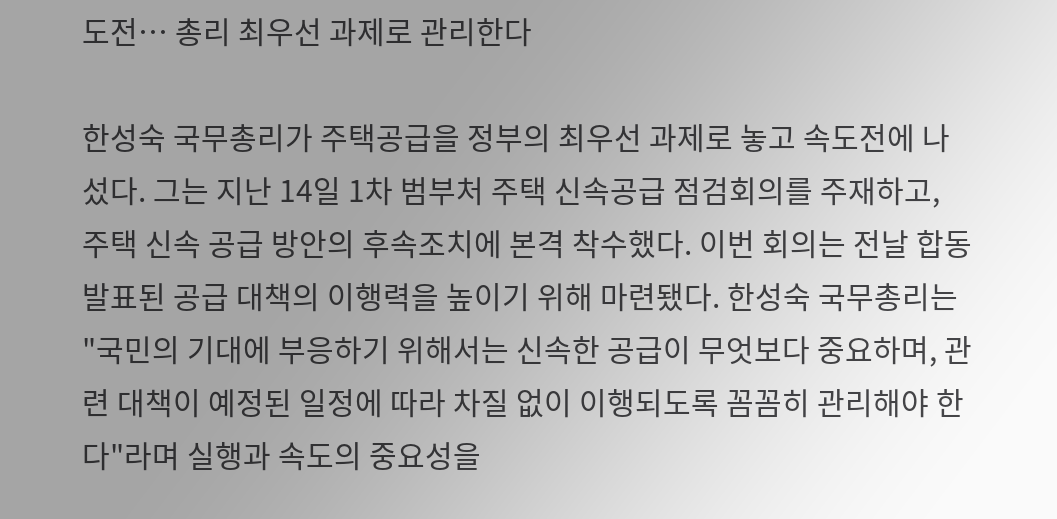도전… 총리 최우선 과제로 관리한다

한성숙 국무총리가 주택공급을 정부의 최우선 과제로 놓고 속도전에 나섰다. 그는 지난 14일 1차 범부처 주택 신속공급 점검회의를 주재하고, 주택 신속 공급 방안의 후속조치에 본격 착수했다. 이번 회의는 전날 합동 발표된 공급 대책의 이행력을 높이기 위해 마련됐다. 한성숙 국무총리는 "국민의 기대에 부응하기 위해서는 신속한 공급이 무엇보다 중요하며, 관련 대책이 예정된 일정에 따라 차질 없이 이행되도록 꼼꼼히 관리해야 한다"라며 실행과 속도의 중요성을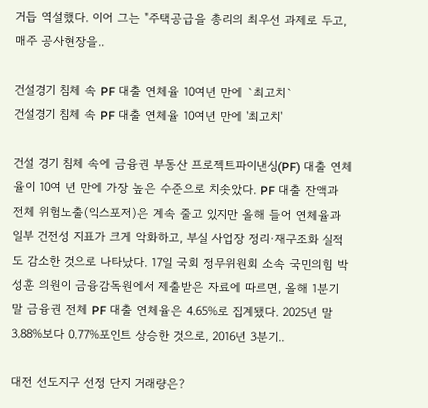거듭 역설했다. 이어 그는 "주택공급을 총리의 최우선 과제로 두고, 매주 공사현장을..

건설경기 침체 속 PF 대출 연체율 10여년 만에 `최고치`
건설경기 침체 속 PF 대출 연체율 10여년 만에 '최고치'

건설 경기 침체 속에 금융권 부동산 프로젝트파이낸싱(PF) 대출 연체율이 10여 년 만에 가장 높은 수준으로 치솟았다. PF 대출 잔액과 전체 위험노출(익스포저)은 계속 줄고 있지만 올해 들어 연체율과 일부 건전성 지표가 크게 악화하고, 부실 사업장 정리·재구조화 실적도 감소한 것으로 나타났다. 17일 국회 정무위원회 소속 국민의힘 박성훈 의원이 금융감독원에서 제출받은 자료에 따르면, 올해 1분기 말 금융권 전체 PF 대출 연체율은 4.65%로 집계됐다. 2025년 말 3.88%보다 0.77%포인트 상승한 것으로, 2016년 3분기..

대전 선도지구 선정 단지 거래량은?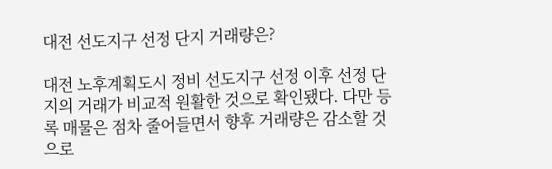대전 선도지구 선정 단지 거래량은?

대전 노후계획도시 정비 선도지구 선정 이후 선정 단지의 거래가 비교적 원활한 것으로 확인됐다. 다만 등록 매물은 점차 줄어들면서 향후 거래량은 감소할 것으로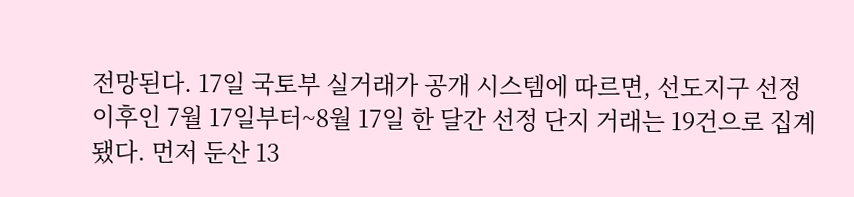전망된다. 17일 국토부 실거래가 공개 시스템에 따르면, 선도지구 선정 이후인 7월 17일부터~8월 17일 한 달간 선정 단지 거래는 19건으로 집계됐다. 먼저 둔산 13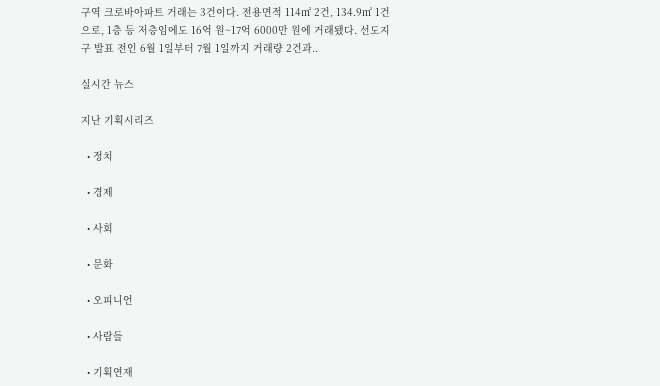구역 크로바아파트 거래는 3건이다. 전용면적 114㎡ 2건, 134.9㎡ 1건으로, 1층 등 저층임에도 16억 원~17억 6000만 원에 거래됐다. 선도지구 발표 전인 6월 1일부터 7월 1일까지 거래량 2건과..

실시간 뉴스

지난 기획시리즈

  • 정치

  • 경제

  • 사회

  • 문화

  • 오피니언

  • 사람들

  • 기획연재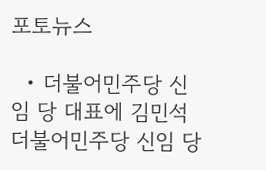포토뉴스

  • 더불어민주당 신임 당 대표에 김민석 더불어민주당 신임 당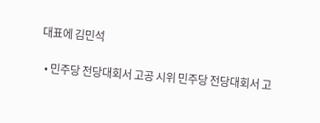대표에 김민석

  • 민주당 전당대회서 고공 시위 민주당 전당대회서 고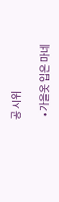공 시위

  • 가을옷 입은 마네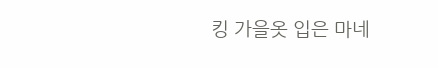킹 가을옷 입은 마네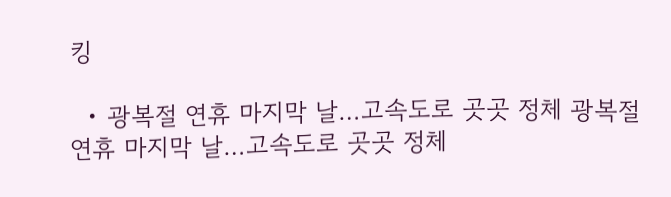킹

  • 광복절 연휴 마지막 날…고속도로 곳곳 정체 광복절 연휴 마지막 날…고속도로 곳곳 정체